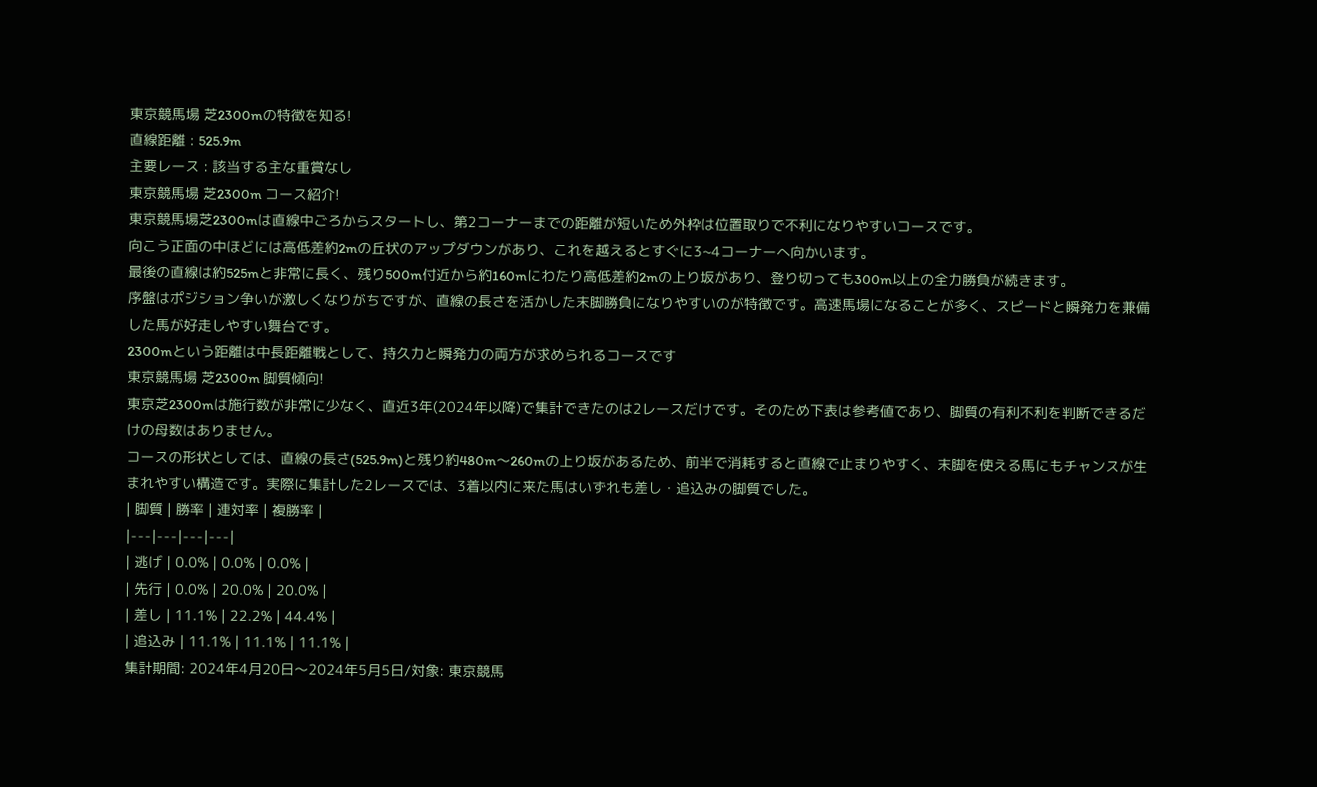東京競馬場 芝2300mの特徴を知る!
直線距離 : 525.9m
主要レース : 該当する主な重賞なし
東京競馬場 芝2300m コース紹介!
東京競馬場芝2300mは直線中ごろからスタートし、第2コーナーまでの距離が短いため外枠は位置取りで不利になりやすいコースです。
向こう正面の中ほどには高低差約2mの丘状のアップダウンがあり、これを越えるとすぐに3~4コーナーへ向かいます。
最後の直線は約525mと非常に長く、残り500m付近から約160mにわたり高低差約2mの上り坂があり、登り切っても300m以上の全力勝負が続きます。
序盤はポジション争いが激しくなりがちですが、直線の長さを活かした末脚勝負になりやすいのが特徴です。高速馬場になることが多く、スピードと瞬発力を兼備した馬が好走しやすい舞台です。
2300mという距離は中長距離戦として、持久力と瞬発力の両方が求められるコースです
東京競馬場 芝2300m 脚質傾向!
東京芝2300mは施行数が非常に少なく、直近3年(2024年以降)で集計できたのは2レースだけです。そのため下表は参考値であり、脚質の有利不利を判断できるだけの母数はありません。
コースの形状としては、直線の長さ(525.9m)と残り約480m〜260mの上り坂があるため、前半で消耗すると直線で止まりやすく、末脚を使える馬にもチャンスが生まれやすい構造です。実際に集計した2レースでは、3着以内に来た馬はいずれも差し・追込みの脚質でした。
| 脚質 | 勝率 | 連対率 | 複勝率 |
|---|---|---|---|
| 逃げ | 0.0% | 0.0% | 0.0% |
| 先行 | 0.0% | 20.0% | 20.0% |
| 差し | 11.1% | 22.2% | 44.4% |
| 追込み | 11.1% | 11.1% | 11.1% |
集計期間: 2024年4月20日〜2024年5月5日/対象: 東京競馬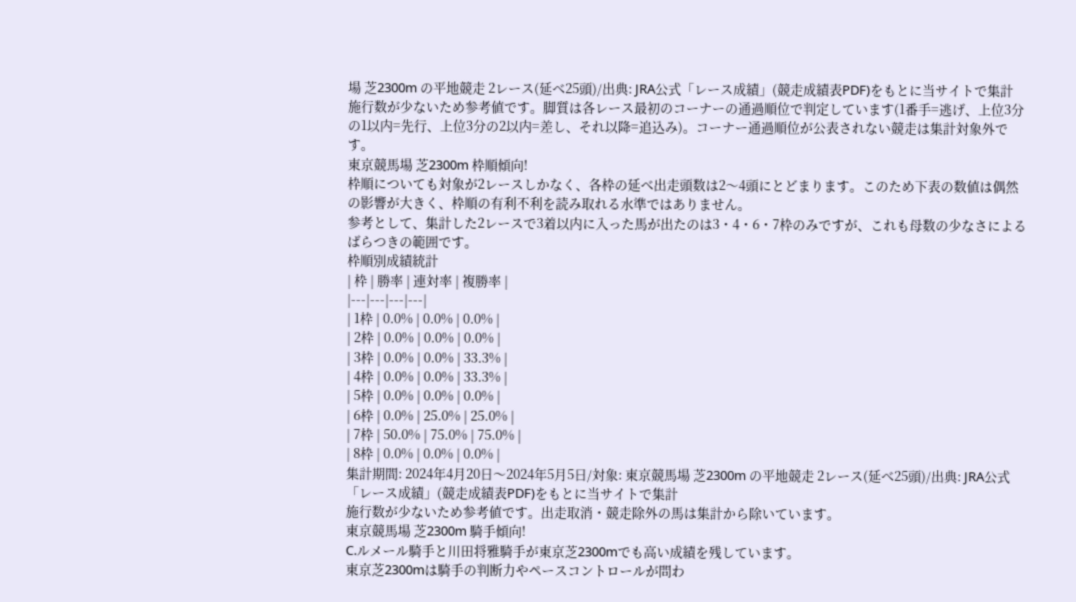場 芝2300m の平地競走 2レース(延べ25頭)/出典: JRA公式「レース成績」(競走成績表PDF)をもとに当サイトで集計
施行数が少ないため参考値です。脚質は各レース最初のコーナーの通過順位で判定しています(1番手=逃げ、上位3分の1以内=先行、上位3分の2以内=差し、それ以降=追込み)。コーナー通過順位が公表されない競走は集計対象外です。
東京競馬場 芝2300m 枠順傾向!
枠順についても対象が2レースしかなく、各枠の延べ出走頭数は2〜4頭にとどまります。このため下表の数値は偶然の影響が大きく、枠順の有利不利を読み取れる水準ではありません。
参考として、集計した2レースで3着以内に入った馬が出たのは3・4・6・7枠のみですが、これも母数の少なさによるばらつきの範囲です。
枠順別成績統計
| 枠 | 勝率 | 連対率 | 複勝率 |
|---|---|---|---|
| 1枠 | 0.0% | 0.0% | 0.0% |
| 2枠 | 0.0% | 0.0% | 0.0% |
| 3枠 | 0.0% | 0.0% | 33.3% |
| 4枠 | 0.0% | 0.0% | 33.3% |
| 5枠 | 0.0% | 0.0% | 0.0% |
| 6枠 | 0.0% | 25.0% | 25.0% |
| 7枠 | 50.0% | 75.0% | 75.0% |
| 8枠 | 0.0% | 0.0% | 0.0% |
集計期間: 2024年4月20日〜2024年5月5日/対象: 東京競馬場 芝2300m の平地競走 2レース(延べ25頭)/出典: JRA公式「レース成績」(競走成績表PDF)をもとに当サイトで集計
施行数が少ないため参考値です。出走取消・競走除外の馬は集計から除いています。
東京競馬場 芝2300m 騎手傾向!
C.ルメール騎手と川田将雅騎手が東京芝2300mでも高い成績を残しています。
東京芝2300mは騎手の判断力やペースコントロールが問わ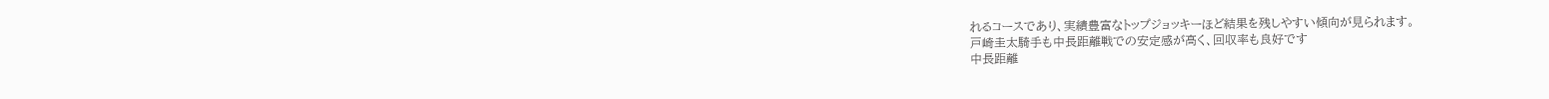れるコースであり、実績豊富なトップジョッキーほど結果を残しやすい傾向が見られます。
戸崎圭太騎手も中長距離戦での安定感が高く、回収率も良好です
中長距離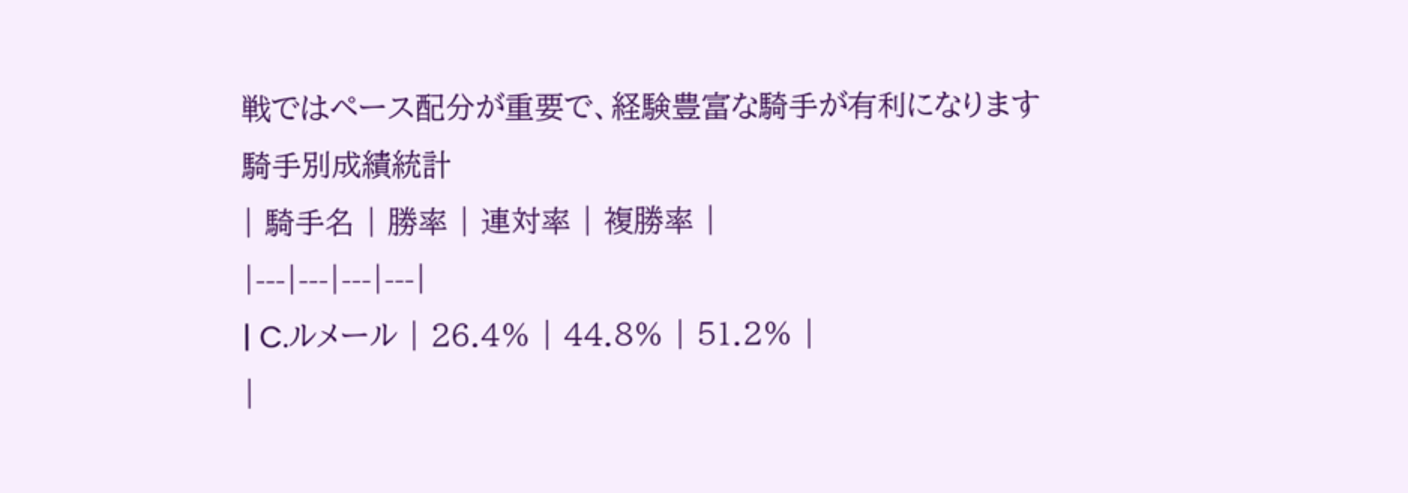戦ではペース配分が重要で、経験豊富な騎手が有利になります
騎手別成績統計
| 騎手名 | 勝率 | 連対率 | 複勝率 |
|---|---|---|---|
| C.ルメール | 26.4% | 44.8% | 51.2% |
|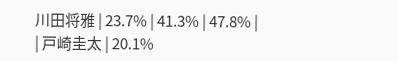川田将雅 | 23.7% | 41.3% | 47.8% |
| 戸崎圭太 | 20.1%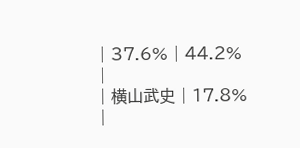| 37.6% | 44.2% |
| 横山武史 | 17.8% |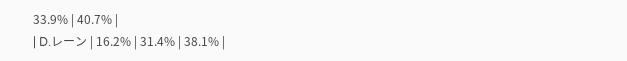33.9% | 40.7% |
| D.レーン | 16.2% | 31.4% | 38.1% |